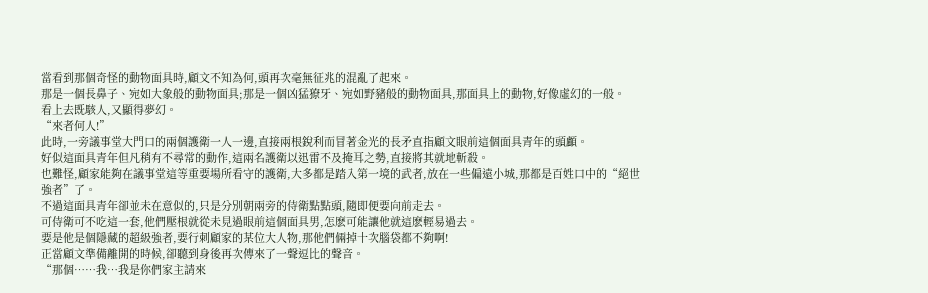當看到那個奇怪的動物面具時,顧文不知為何,頭再次毫無征兆的混亂了起來。
那是一個長鼻子、宛如大象般的動物面具;那是一個凶猛獠牙、宛如野豬般的動物面具,那面具上的動物,好像虛幻的一般。
看上去既駭人,又顯得夢幻。
“來者何人!”
此時,一旁議事堂大門口的兩個護衛一人一邊,直接兩根銳利而冒著金光的長矛直指顧文眼前這個面具青年的頭顱。
好似這面具青年但凡稍有不尋常的動作,這兩名護衛以迅雷不及掩耳之勢,直接將其就地斬殺。
也難怪,顧家能夠在議事堂這等重要場所看守的護衛,大多都是踏入第一境的武者,放在一些偏遠小城,那都是百姓口中的“絕世強者”了。
不過這面具青年卻並未在意似的,只是分別朝兩旁的侍衛點點頭,隨即便要向前走去。
可侍衛可不吃這一套,他們壓根就從未見過眼前這個面具男,怎麽可能讓他就這麽輕易過去。
要是他是個隱藏的超級強者,要行刺顧家的某位大人物,那他們倆掉十次腦袋都不夠啊!
正當顧文準備離開的時候,卻聽到身後再次傳來了一聲逗比的聲音。
“那個……我…我是你們家主請來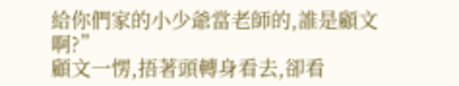給你們家的小少爺當老師的,誰是顧文啊?”
顧文一愣,捂著頭轉身看去,卻看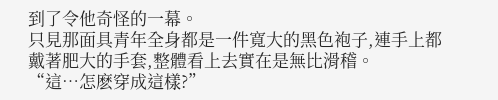到了令他奇怪的一幕。
只見那面具青年全身都是一件寬大的黑色袍子,連手上都戴著肥大的手套,整體看上去實在是無比滑稽。
“這…怎麽穿成這樣?”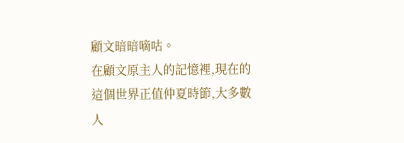顧文暗暗嘀咕。
在顧文原主人的記憶裡,現在的這個世界正值仲夏時節,大多數人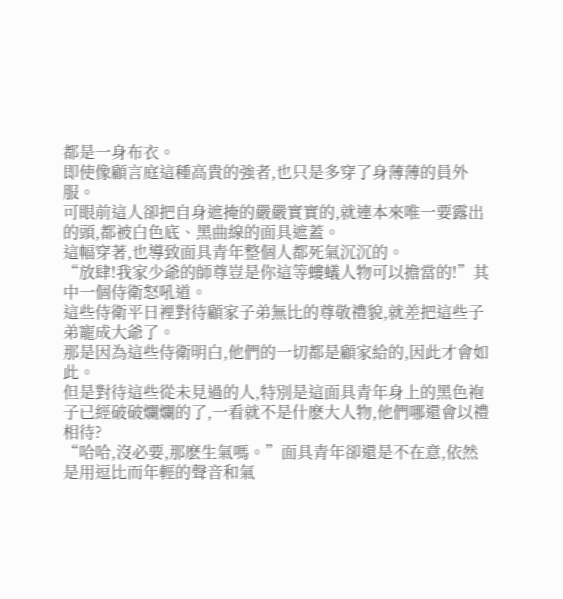都是一身布衣。
即使像顧言庭這種高貴的強者,也只是多穿了身薄薄的員外服。
可眼前這人卻把自身遮掩的嚴嚴實實的,就連本來唯一要露出的頭,都被白色底、黑曲線的面具遮蓋。
這幅穿著,也導致面具青年整個人都死氣沉沉的。
“放肆!我家少爺的師尊豈是你這等螻蟻人物可以擔當的!”其中一個侍衛怒吼道。
這些侍衛平日裡對待顧家子弟無比的尊敬禮貌,就差把這些子弟寵成大爺了。
那是因為這些侍衛明白,他們的一切都是顧家給的,因此才會如此。
但是對待這些從未見過的人,特別是這面具青年身上的黑色袍子已經破破爛爛的了,一看就不是什麽大人物,他們哪還會以禮相待?
“哈哈,沒必要,那麽生氣嗎。”面具青年卻還是不在意,依然是用逗比而年輕的聲音和氣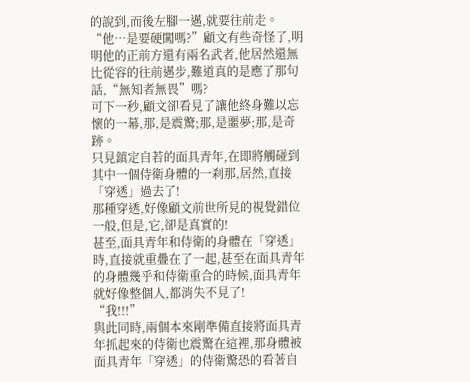的說到,而後左腳一邁,就要往前走。
“他…是要硬闖嗎?”顧文有些奇怪了,明明他的正前方還有兩名武者,他居然還無比從容的往前邁步,難道真的是應了那句話,“無知者無畏”嗎?
可下一秒,顧文卻看見了讓他終身難以忘懷的一幕,那,是震驚;那,是噩夢;那,是奇跡。
只見鎮定自若的面具青年,在即將觸碰到其中一個侍衛身體的一刹那,居然,直接「穿透」過去了!
那種穿透,好像顧文前世所見的視覺錯位一般,但是,它,卻是真實的!
甚至,面具青年和侍衛的身體在「穿透」時,直接就重疊在了一起,甚至在面具青年的身體幾乎和侍衛重合的時候,面具青年就好像整個人,都消失不見了!
“我!!!”
與此同時,兩個本來剛準備直接將面具青年抓起來的侍衛也震驚在這裡,那身體被面具青年「穿透」的侍衛驚恐的看著自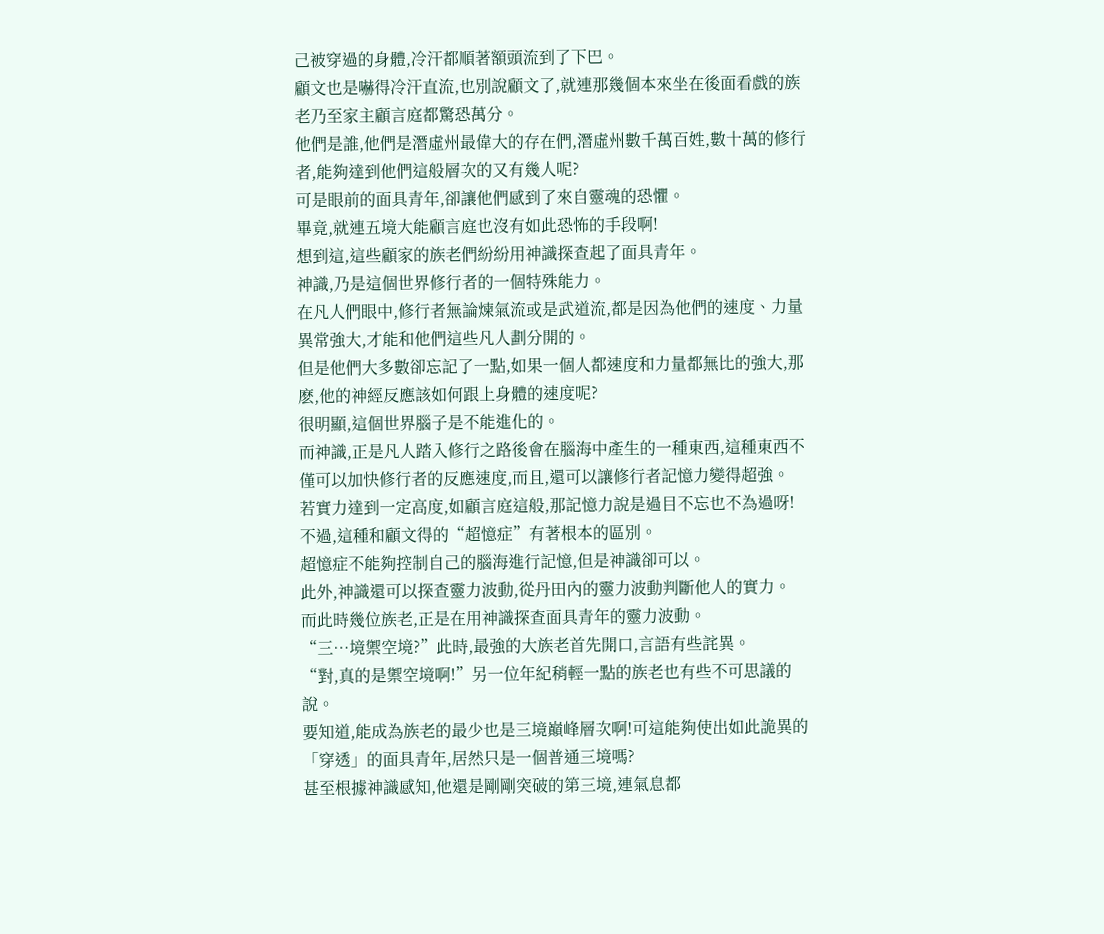己被穿過的身體,冷汗都順著額頭流到了下巴。
顧文也是嚇得冷汗直流,也別說顧文了,就連那幾個本來坐在後面看戲的族老乃至家主顧言庭都驚恐萬分。
他們是誰,他們是潛虛州最偉大的存在們,潛虛州數千萬百姓,數十萬的修行者,能夠達到他們這般層次的又有幾人呢?
可是眼前的面具青年,卻讓他們感到了來自靈魂的恐懼。
畢竟,就連五境大能顧言庭也沒有如此恐怖的手段啊!
想到這,這些顧家的族老們紛紛用神識探查起了面具青年。
神識,乃是這個世界修行者的一個特殊能力。
在凡人們眼中,修行者無論煉氣流或是武道流,都是因為他們的速度、力量異常強大,才能和他們這些凡人劃分開的。
但是他們大多數卻忘記了一點,如果一個人都速度和力量都無比的強大,那麽,他的神經反應該如何跟上身體的速度呢?
很明顯,這個世界腦子是不能進化的。
而神識,正是凡人踏入修行之路後會在腦海中產生的一種東西,這種東西不僅可以加快修行者的反應速度,而且,還可以讓修行者記憶力變得超強。
若實力達到一定高度,如顧言庭這般,那記憶力說是過目不忘也不為過呀!
不過,這種和顧文得的“超憶症”有著根本的區別。
超憶症不能夠控制自己的腦海進行記憶,但是神識卻可以。
此外,神識還可以探查靈力波動,從丹田內的靈力波動判斷他人的實力。
而此時幾位族老,正是在用神識探查面具青年的靈力波動。
“三…境禦空境?”此時,最強的大族老首先開口,言語有些詫異。
“對,真的是禦空境啊!”另一位年紀稍輕一點的族老也有些不可思議的說。
要知道,能成為族老的最少也是三境巔峰層次啊!可這能夠使出如此詭異的「穿透」的面具青年,居然只是一個普通三境嗎?
甚至根據神識感知,他還是剛剛突破的第三境,連氣息都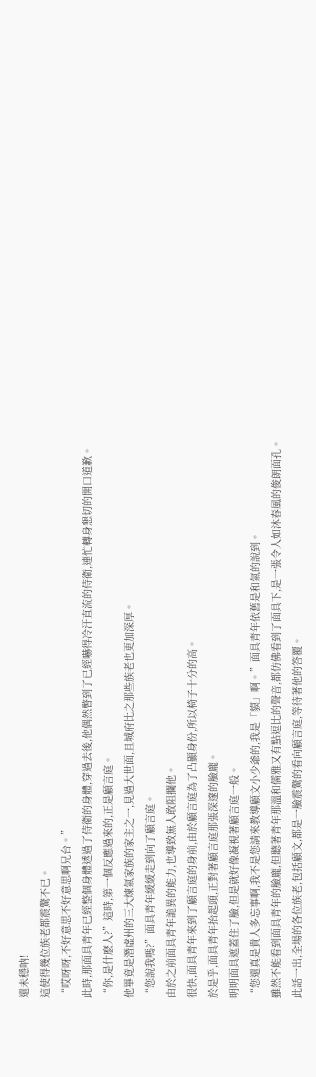還未穩呐!
這使得幾位族老都震驚不已。
“哎呀呀,不好意思不好意思啊兄台。”
此時,那面具青年已經整個身體透過了侍衛的身體,穿過去後,他偶然瞥到了已經嚇得冷汗直流的侍衛,連忙轉身懇切的開口道歉。
“你,是什麽人?”這時,第一個反應過來的,正是顧言庭。
他畢竟是潛虛州的三大煉氣家族的家主之一,見過大世面,且城府比之那些族老也更加深厚。
“您說我嗎?”面具青年緩緩走到向了顧言庭。
由於之前面具青年詭異的能力,也導致無人敢阻攔他。
很快,面具青年來到了顧言庭的身前,由於顧言庭為了凸顯身份,所以椅子十分的高。
於是乎,面具青年抬起頭,正對著顧言庭那張深邃的臉龐。
明明面具遮蓋住了臉,但是就好像凝視著顧言庭一般。
“您還真是貴人多忘事啊,我不是您請來教導顧文小少爺的,我是「貘」啊。”面具青年依舊是和氣的說到。
雖然不能看到面具青年的臉龐,但聽著青年那溫和儒雅又有點逗比的聲音,都仿佛看到了面具下,是一張令人如沐春風的俊朗面孔。
此話一出,全場的各位族老,包括顧文,都是一臉震驚的看向顧言庭,等待著他的答覆。